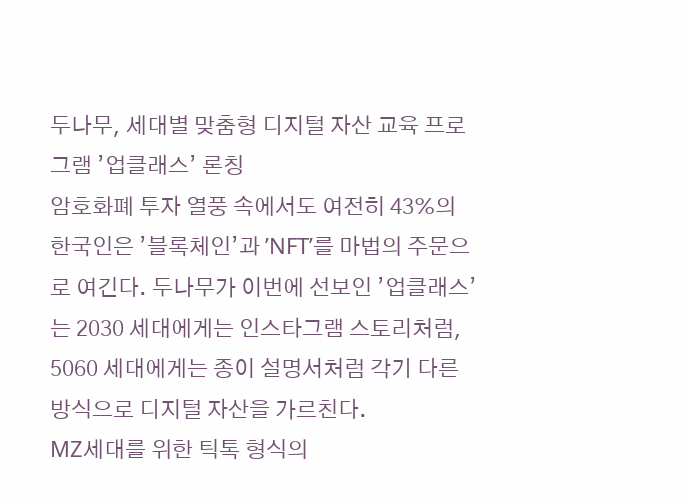두나무, 세대별 맞춤형 디지털 자산 교육 프로그램 ’업클래스’ 론칭
암호화폐 투자 열풍 속에서도 여전히 43%의 한국인은 ’블록체인’과 ’NFT’를 마법의 주문으로 여긴다. 두나무가 이번에 선보인 ’업클래스’는 2030 세대에게는 인스타그램 스토리처럼, 5060 세대에게는 종이 설명서처럼 각기 다른 방식으로 디지털 자산을 가르친다.
MZ세대를 위한 틱톡 형식의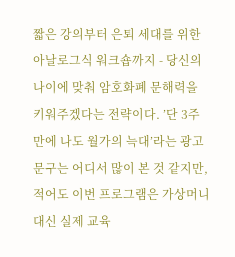짧은 강의부터 은퇴 세대를 위한 아날로그식 워크숍까지 - 당신의 나이에 맞춰 암호화폐 문해력을 키워주겠다는 전략이다. ’단 3주 만에 나도 월가의 늑대’라는 광고 문구는 어디서 많이 본 것 같지만, 적어도 이번 프로그램은 가상머니 대신 실제 교육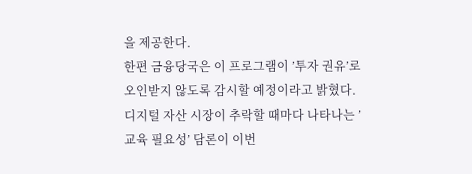을 제공한다.
한편 금융당국은 이 프로그램이 ’투자 권유’로 오인받지 않도록 감시할 예정이라고 밝혔다. 디지털 자산 시장이 추락할 때마다 나타나는 ’교육 필요성’ 담론이 이번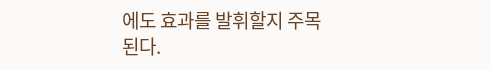에도 효과를 발휘할지 주목된다.